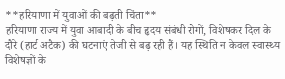**हरियाणा में युवाओं की बढ़ती चिंता**
हरियाणा राज्य में युवा आबादी के बीच हृदय संबंधी रोगों, विशेषकर दिल के दौरे (हार्ट अटैक) की घटनाएं तेजी से बढ़ रही हैं। यह स्थिति न केवल स्वास्थ्य विशेषज्ञों के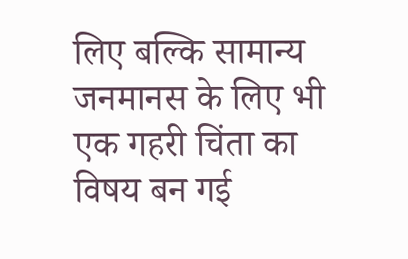लिए बल्कि सामान्य जनमानस के लिए भी एक गहरी चिंता का विषय बन गई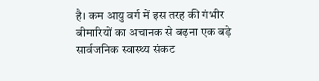है। कम आयु वर्ग में इस तरह की गंभीर बीमारियों का अचानक से बढ़ना एक बड़े सार्वजनिक स्वास्थ्य संकट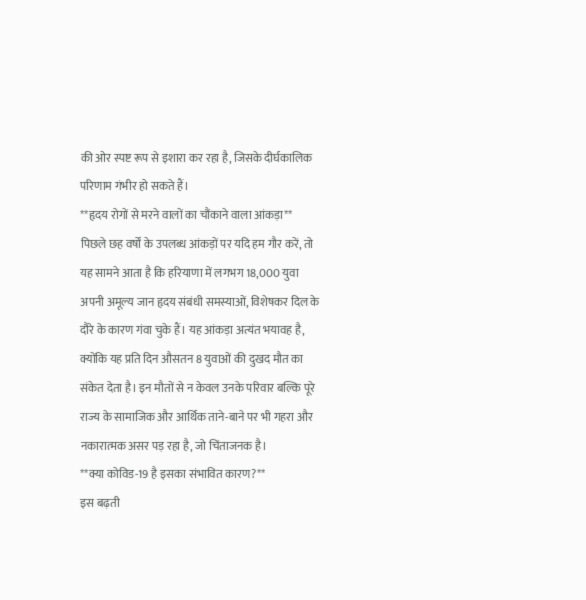की ओर स्पष्ट रूप से इशारा कर रहा है, जिसके दीर्घकालिक परिणाम गंभीर हो सकते हैं।
**हृदय रोगों से मरने वालों का चौंकाने वाला आंकड़ा**
पिछले छह वर्षों के उपलब्ध आंकड़ों पर यदि हम गौर करें, तो यह सामने आता है कि हरियाणा में लगभग 18,000 युवा अपनी अमूल्य जान हृदय संबंधी समस्याओं, विशेषकर दिल के दौरे के कारण गंवा चुके हैं। यह आंकड़ा अत्यंत भयावह है, क्योंकि यह प्रति दिन औसतन 8 युवाओं की दुखद मौत का संकेत देता है। इन मौतों से न केवल उनके परिवार बल्कि पूरे राज्य के सामाजिक और आर्थिक ताने-बाने पर भी गहरा और नकारात्मक असर पड़ रहा है, जो चिंताजनक है।
**क्या कोविड-19 है इसका संभावित कारण?**
इस बढ़ती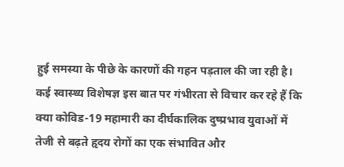हुई समस्या के पीछे के कारणों की गहन पड़ताल की जा रही है। कई स्वास्थ्य विशेषज्ञ इस बात पर गंभीरता से विचार कर रहे हैं कि क्या कोविड-19 महामारी का दीर्घकालिक दुष्प्रभाव युवाओं में तेजी से बढ़ते हृदय रोगों का एक संभावित और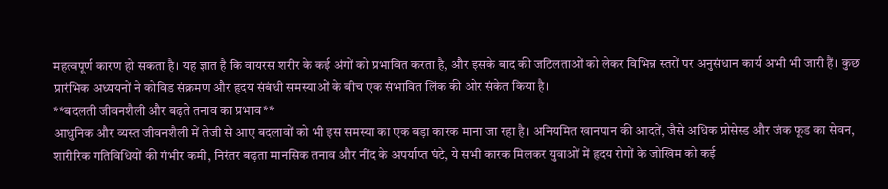महत्वपूर्ण कारण हो सकता है। यह ज्ञात है कि वायरस शरीर के कई अंगों को प्रभावित करता है, और इसके बाद की जटिलताओं को लेकर विभिन्न स्तरों पर अनुसंधान कार्य अभी भी जारी हैं। कुछ प्रारंभिक अध्ययनों ने कोविड संक्रमण और हृदय संबंधी समस्याओं के बीच एक संभावित लिंक की ओर संकेत किया है।
**बदलती जीवनशैली और बढ़ते तनाव का प्रभाव**
आधुनिक और व्यस्त जीवनशैली में तेजी से आए बदलावों को भी इस समस्या का एक बड़ा कारक माना जा रहा है। अनियमित खानपान की आदतें, जैसे अधिक प्रोसेस्ड और जंक फूड का सेवन, शारीरिक गतिविधियों की गंभीर कमी, निरंतर बढ़ता मानसिक तनाव और नींद के अपर्याप्त घंटे, ये सभी कारक मिलकर युवाओं में हृदय रोगों के जोखिम को कई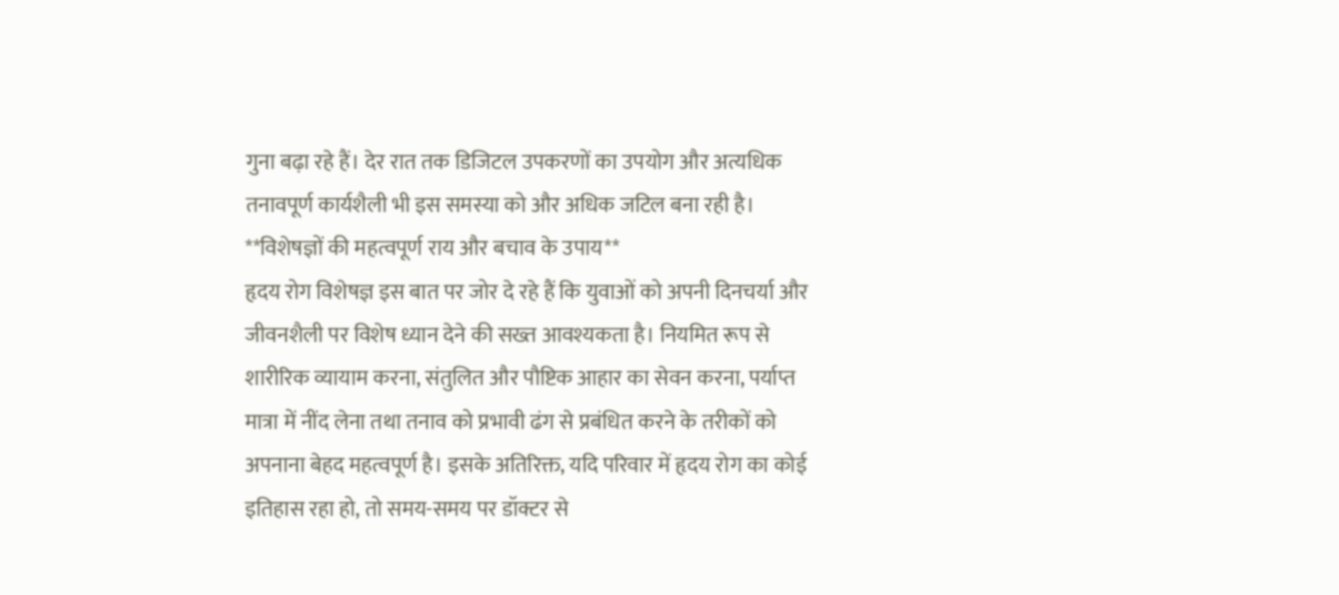गुना बढ़ा रहे हैं। देर रात तक डिजिटल उपकरणों का उपयोग और अत्यधिक तनावपूर्ण कार्यशैली भी इस समस्या को और अधिक जटिल बना रही है।
**विशेषज्ञों की महत्वपूर्ण राय और बचाव के उपाय**
हृदय रोग विशेषज्ञ इस बात पर जोर दे रहे हैं कि युवाओं को अपनी दिनचर्या और जीवनशैली पर विशेष ध्यान देने की सख्त आवश्यकता है। नियमित रूप से शारीरिक व्यायाम करना, संतुलित और पौष्टिक आहार का सेवन करना, पर्याप्त मात्रा में नींद लेना तथा तनाव को प्रभावी ढंग से प्रबंधित करने के तरीकों को अपनाना बेहद महत्वपूर्ण है। इसके अतिरिक्त, यदि परिवार में हृदय रोग का कोई इतिहास रहा हो, तो समय-समय पर डॉक्टर से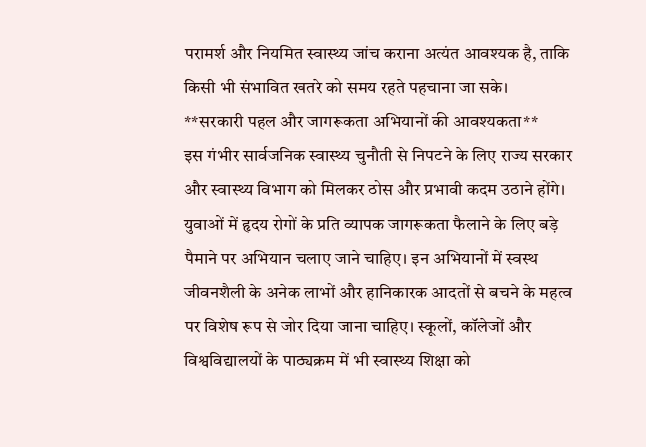परामर्श और नियमित स्वास्थ्य जांच कराना अत्यंत आवश्यक है, ताकि किसी भी संभावित खतरे को समय रहते पहचाना जा सके।
**सरकारी पहल और जागरूकता अभियानों की आवश्यकता**
इस गंभीर सार्वजनिक स्वास्थ्य चुनौती से निपटने के लिए राज्य सरकार और स्वास्थ्य विभाग को मिलकर ठोस और प्रभावी कदम उठाने होंगे। युवाओं में हृदय रोगों के प्रति व्यापक जागरूकता फैलाने के लिए बड़े पैमाने पर अभियान चलाए जाने चाहिए। इन अभियानों में स्वस्थ जीवनशैली के अनेक लाभों और हानिकारक आदतों से बचने के महत्व पर विशेष रूप से जोर दिया जाना चाहिए। स्कूलों, कॉलेजों और विश्वविद्यालयों के पाठ्यक्रम में भी स्वास्थ्य शिक्षा को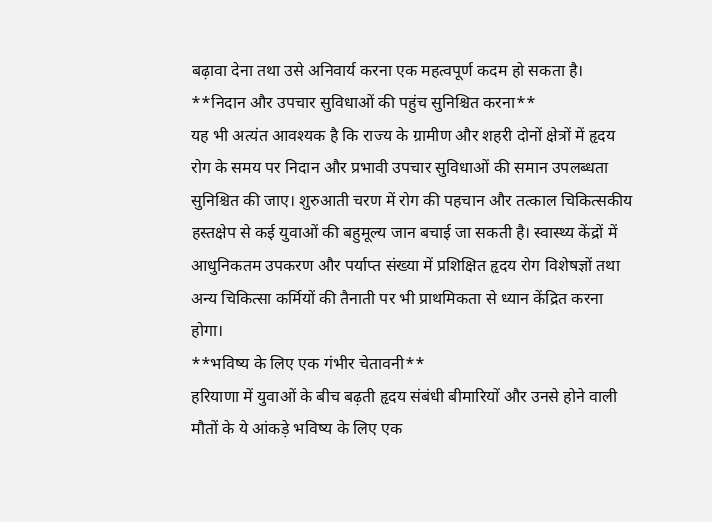बढ़ावा देना तथा उसे अनिवार्य करना एक महत्वपूर्ण कदम हो सकता है।
**निदान और उपचार सुविधाओं की पहुंच सुनिश्चित करना**
यह भी अत्यंत आवश्यक है कि राज्य के ग्रामीण और शहरी दोनों क्षेत्रों में हृदय रोग के समय पर निदान और प्रभावी उपचार सुविधाओं की समान उपलब्धता सुनिश्चित की जाए। शुरुआती चरण में रोग की पहचान और तत्काल चिकित्सकीय हस्तक्षेप से कई युवाओं की बहुमूल्य जान बचाई जा सकती है। स्वास्थ्य केंद्रों में आधुनिकतम उपकरण और पर्याप्त संख्या में प्रशिक्षित हृदय रोग विशेषज्ञों तथा अन्य चिकित्सा कर्मियों की तैनाती पर भी प्राथमिकता से ध्यान केंद्रित करना होगा।
**भविष्य के लिए एक गंभीर चेतावनी**
हरियाणा में युवाओं के बीच बढ़ती हृदय संबंधी बीमारियों और उनसे होने वाली मौतों के ये आंकड़े भविष्य के लिए एक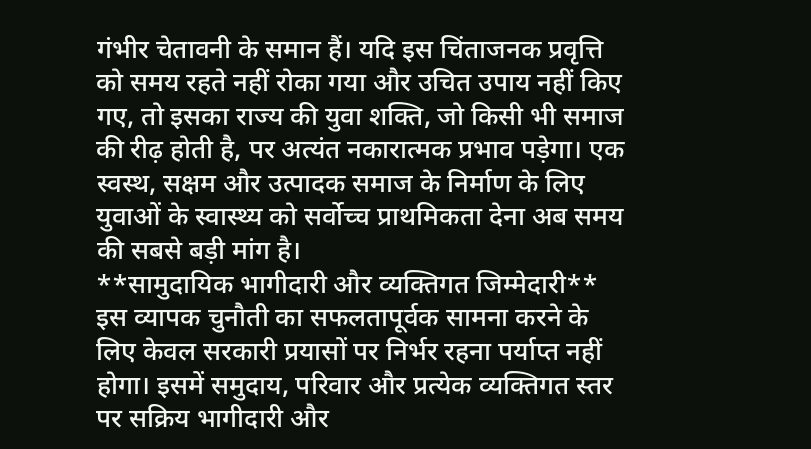गंभीर चेतावनी के समान हैं। यदि इस चिंताजनक प्रवृत्ति को समय रहते नहीं रोका गया और उचित उपाय नहीं किए गए, तो इसका राज्य की युवा शक्ति, जो किसी भी समाज की रीढ़ होती है, पर अत्यंत नकारात्मक प्रभाव पड़ेगा। एक स्वस्थ, सक्षम और उत्पादक समाज के निर्माण के लिए युवाओं के स्वास्थ्य को सर्वोच्च प्राथमिकता देना अब समय की सबसे बड़ी मांग है।
**सामुदायिक भागीदारी और व्यक्तिगत जिम्मेदारी**
इस व्यापक चुनौती का सफलतापूर्वक सामना करने के लिए केवल सरकारी प्रयासों पर निर्भर रहना पर्याप्त नहीं होगा। इसमें समुदाय, परिवार और प्रत्येक व्यक्तिगत स्तर पर सक्रिय भागीदारी और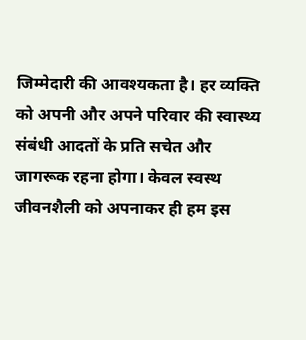जिम्मेदारी की आवश्यकता है। हर व्यक्ति को अपनी और अपने परिवार की स्वास्थ्य संबंधी आदतों के प्रति सचेत और जागरूक रहना होगा। केवल स्वस्थ जीवनशैली को अपनाकर ही हम इस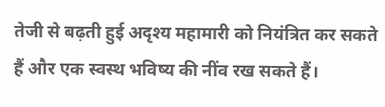तेजी से बढ़ती हुई अदृश्य महामारी को नियंत्रित कर सकते हैं और एक स्वस्थ भविष्य की नींव रख सकते हैं।